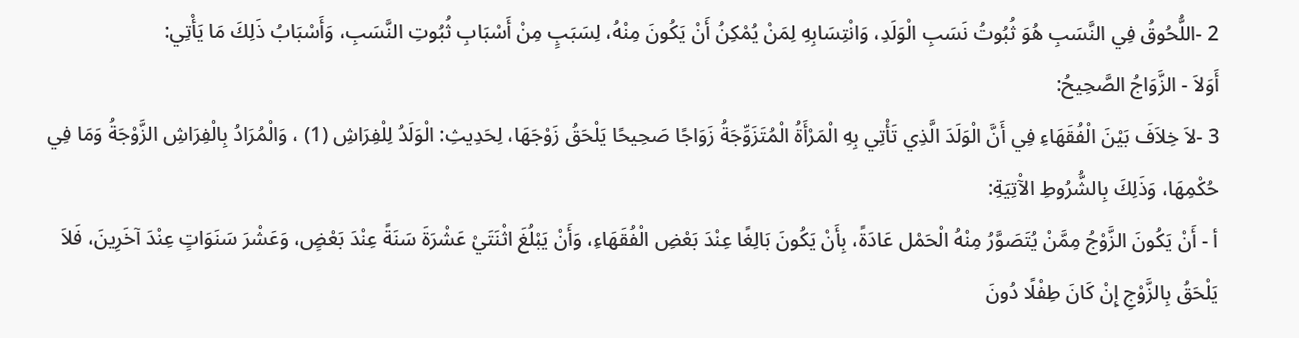2 -اللُّحُوقُ فِي النَّسَبِ هُوَ ثُبُوتُ نَسَبِ الْوَلَدِ، وَانْتِسَابِهِ لِمَنْ يُمْكِنُ أَنْ يَكُونَ مِنْهُ، لِسَبَبٍ مِنْ أَسْبَابِ ثُبُوتِ النَّسَبِ، وَأَسْبَابُ ذَلِكَ مَا يَأْتِي:
أَوَلاَ - الزَّوَاجُ الصَّحِيحُ:
3 -لاَ خِلاَفَ بَيْنَ الْفُقَهَاءِ فِي أَنَّ الْوَلَدَ الَّذِي تَأْتِي بِهِ الْمَرْأَةُ الْمُتَزَوِّجَةُ زَوَاجًا صَحِيحًا يَلْحَقُ زَوْجَهَا، لِحَدِيثِ: الْوَلَدُ لِلْفِرَاشِ (1) ، وَالْمُرَادُ بِالْفِرَاشِ الزَّوْجَةُ وَمَا فِي حُكْمِهَا، وَذَلِكَ بِالشُّرُوطِ الآْتِيَةِ:
أ - أَنْ يَكُونَ الزَّوْجُ مِمَّنْ يُتَصَوَّرُ مِنْهُ الْحَمْل عَادَةً، بِأَنْ يَكُونَ بَالِغًا عِنْدَ بَعْضِ الْفُقَهَاءِ، وَأَنْ يَبْلُغَ اثْنَتَيْ عَشْرَةَ سَنَةً عِنْدَ بَعْضٍ، وَعَشْرَ سَنَوَاتٍ عِنْدَ آخَرِينَ، فَلاَ يَلْحَقُ بِالزَّوْجِ إِنْ كَانَ طِفْلًا دُونَ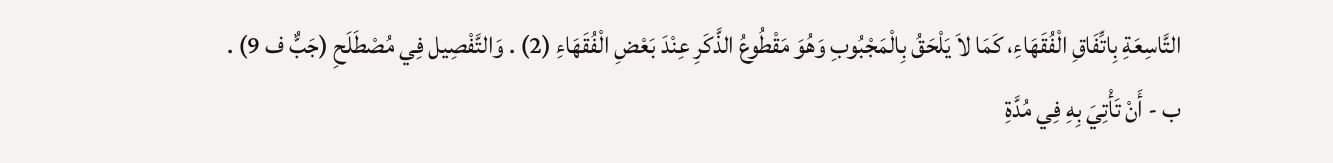التَّاسِعَةِ بِاتِّفَاقِ الْفُقَهَاءِ، كَمَا لاَ يَلْحَقُ بِالْمَجْبُوبِ وَهُوَ مَقْطُوعُ الذَّكَرِ عِنْدَ بَعْضِ الْفُقَهَاءِ (2) . وَالتَّفْصِيل فِي مُصْطَلَحِ (جَبٌّ ف 9) .
ب - أَنْ تَأْتِيَ بِهِ فِي مُدَّةِ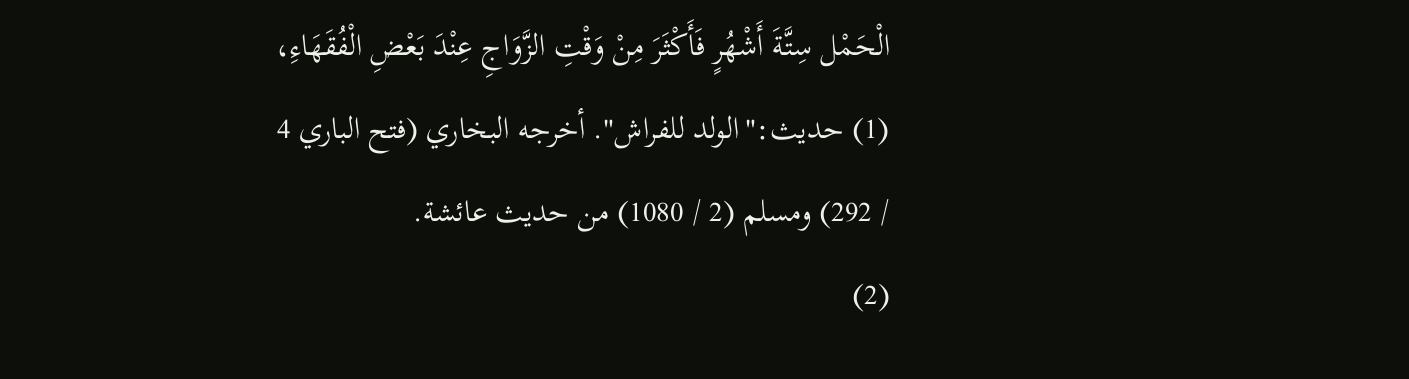الْحَمْل سِتَّةَ أَشْهُرٍ فَأَكْثَرَ مِنْ وَقْتِ الزَّوَاجِ عِنْدَ بَعْضِ الْفُقَهَاءِ،
(1) حديث:"الولد للفراش". أخرجه البخاري (فتح الباري 4 / 292) ومسلم (2 / 1080) من حديث عائشة.
(2)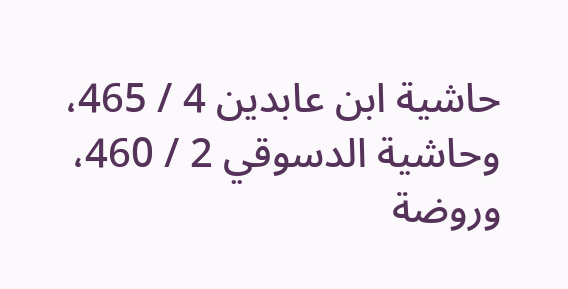حاشية ابن عابدين 4 / 465، وحاشية الدسوقي 2 / 460، وروضة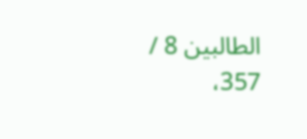الطالبين 8 / 357،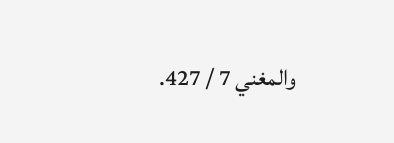والمغني 7 / 427.